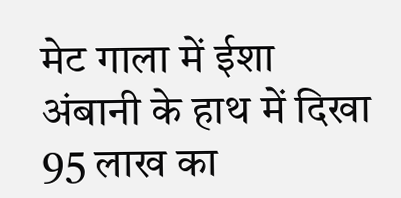मेट गाला में ईशा अंबानी के हाथ में दिखा 95 लाख का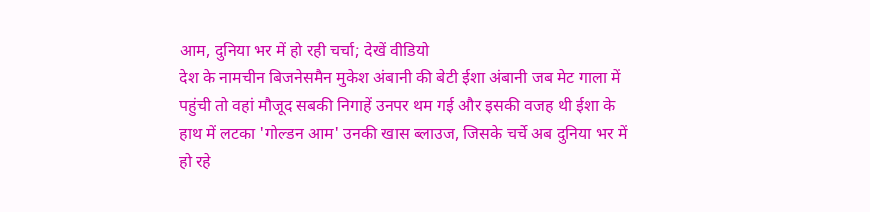आम, दुनिया भर में हो रही चर्चा; देखें वीडियो
देश के नामचीन बिजनेसमैन मुकेश अंबानी की बेटी ईशा अंबानी जब मेट गाला में पहुंची तो वहां मौजूद सबकी निगाहें उनपर थम गई और इसकी वजह थी ईशा के हाथ में लटका 'गोल्डन आम' उनकी खास ब्लाउज, जिसके चर्चे अब दुनिया भर में हो रहे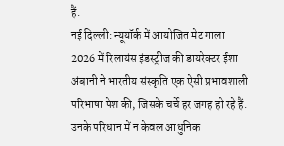हैं.
नई दिल्ली: न्यूयॉर्क में आयोजित मेट गाला 2026 में रिलायंस इंडस्ट्रीज की डायरेक्टर ईशा अंबानी ने भारतीय संस्कृति एक ऐसी प्रभावशाली परिभाषा पेश की, जिसके चर्चे हर जगह हो रहे हैं. उनके परिधान में न केवल आधुनिक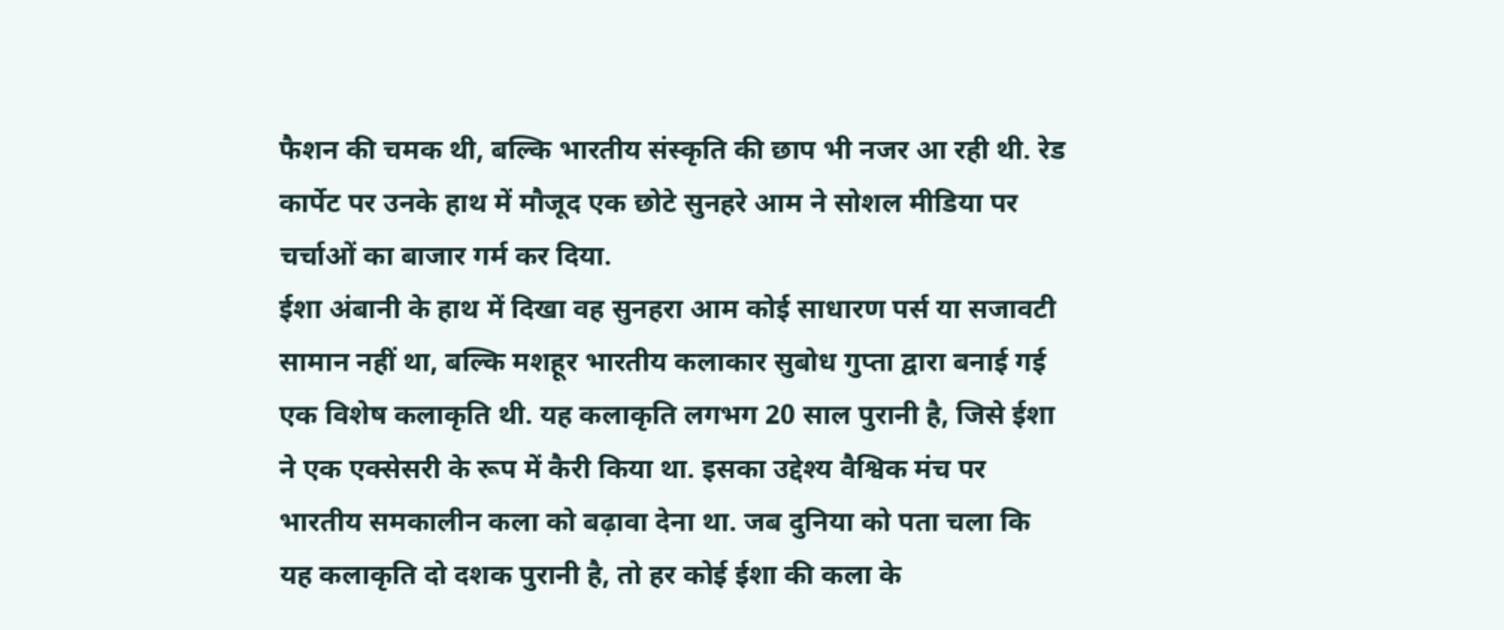फैशन की चमक थी, बल्कि भारतीय संस्कृति की छाप भी नजर आ रही थी. रेड कार्पेट पर उनके हाथ में मौजूद एक छोटे सुनहरे आम ने सोशल मीडिया पर चर्चाओं का बाजार गर्म कर दिया.
ईशा अंबानी के हाथ में दिखा वह सुनहरा आम कोई साधारण पर्स या सजावटी सामान नहीं था, बल्कि मशहूर भारतीय कलाकार सुबोध गुप्ता द्वारा बनाई गई एक विशेष कलाकृति थी. यह कलाकृति लगभग 20 साल पुरानी है, जिसे ईशा ने एक एक्सेसरी के रूप में कैरी किया था. इसका उद्देश्य वैश्विक मंच पर भारतीय समकालीन कला को बढ़ावा देना था. जब दुनिया को पता चला कि यह कलाकृति दो दशक पुरानी है, तो हर कोई ईशा की कला के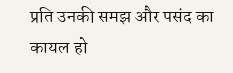प्रति उनकी समझ और पसंद का कायल हो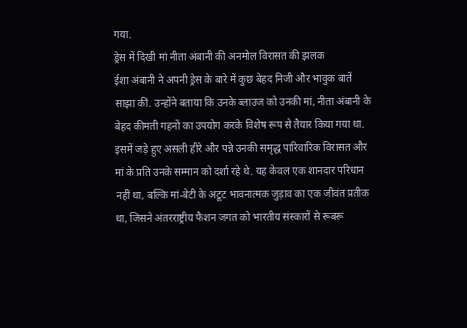गया.
ड्रेस में दिखी मां नीता अंबानी की अनमोल विरासत की झलक
ईशा अंबानी ने अपनी ड्रेस के बारे में कुछ बेहद निजी और भावुक बातें साझा कीं. उन्होंने बताया कि उनके ब्लाउज को उनकी मां, नीता अंबानी के बेहद कीमती गहनों का उपयोग करके विशेष रूप से तैयार किया गया था. इसमें जड़े हुए असली हीरे और पन्ने उनकी समृद्ध पारिवारिक विरासत और मां के प्रति उनके सम्मान को दर्शा रहे थे. यह केवल एक शानदार परिधान नहीं था, बल्कि मां-बेटी के अटूट भावनात्मक जुड़ाव का एक जीवंत प्रतीक था, जिसने अंतरराष्ट्रीय फैशन जगत को भारतीय संस्कारों से रूबरू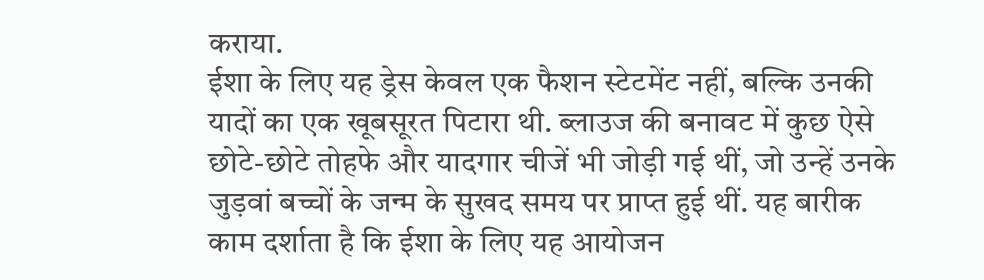कराया.
ईशा के लिए यह ड्रेस केवल एक फैशन स्टेटमेंट नहीं, बल्कि उनकी यादों का एक खूबसूरत पिटारा थी. ब्लाउज की बनावट में कुछ ऐसे छोटे-छोटे तोहफे और यादगार चीजें भी जोड़ी गई थीं, जो उन्हें उनके जुड़वां बच्चों के जन्म के सुखद समय पर प्राप्त हुई थीं. यह बारीक काम दर्शाता है कि ईशा के लिए यह आयोजन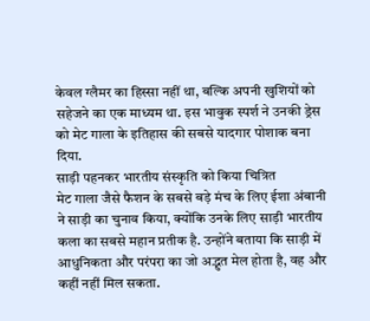केवल ग्लैमर का हिस्सा नहीं था, बल्कि अपनी खुशियों को सहेजने का एक माध्यम था. इस भावुक स्पर्श ने उनकी ड्रेस को मेट गाला के इतिहास की सबसे यादगार पोशाक बना दिया.
साड़ी पहनकर भारतीय संस्कृति को किया चित्रित
मेट गाला जैसे फैशन के सबसे बड़े मंच के लिए ईशा अंबानी ने साड़ी का चुनाव किया, क्योंकि उनके लिए साड़ी भारतीय कला का सबसे महान प्रतीक है. उन्होंने बताया कि साड़ी में आधुनिकता और परंपरा का जो अद्भुत मेल होता है, वह और कहीं नहीं मिल सकता.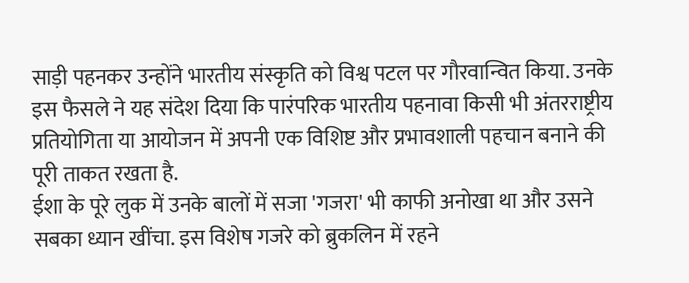साड़ी पहनकर उन्होंने भारतीय संस्कृति को विश्व पटल पर गौरवान्वित किया. उनके इस फैसले ने यह संदेश दिया कि पारंपरिक भारतीय पहनावा किसी भी अंतरराष्ट्रीय प्रतियोगिता या आयोजन में अपनी एक विशिष्ट और प्रभावशाली पहचान बनाने की पूरी ताकत रखता है.
ईशा के पूरे लुक में उनके बालों में सजा 'गजरा' भी काफी अनोखा था और उसने सबका ध्यान खींचा. इस विशेष गजरे को ब्रुकलिन में रहने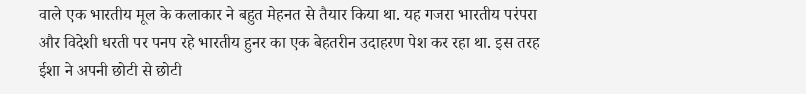वाले एक भारतीय मूल के कलाकार ने बहुत मेहनत से तैयार किया था. यह गजरा भारतीय परंपरा और विदेशी धरती पर पनप रहे भारतीय हुनर का एक बेहतरीन उदाहरण पेश कर रहा था. इस तरह ईशा ने अपनी छोटी से छोटी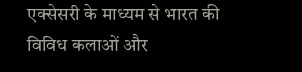एक्सेसरी के माध्यम से भारत की विविध कलाओं और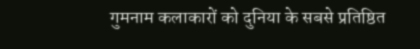गुमनाम कलाकारों को दुनिया के सबसे प्रतिष्ठित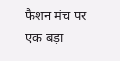फैशन मंच पर एक बड़ा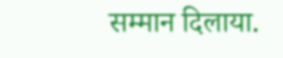सम्मान दिलाया.